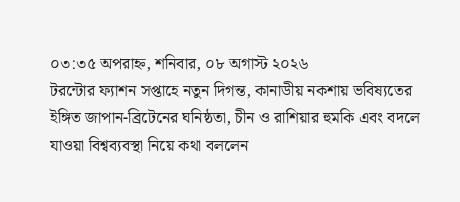০৩:৩৫ অপরাহ্ন, শনিবার, ০৮ অগাস্ট ২০২৬
টরন্টোর ফ্যাশন সপ্তাহে নতুন দিগন্ত, কানাডীয় নকশায় ভবিষ্যতের ইঙ্গিত জাপান-ব্রিটেনের ঘনিষ্ঠতা, চীন ও রাশিয়ার হুমকি এবং বদলে যাওয়া বিশ্বব্যবস্থা নিয়ে কথা বললেন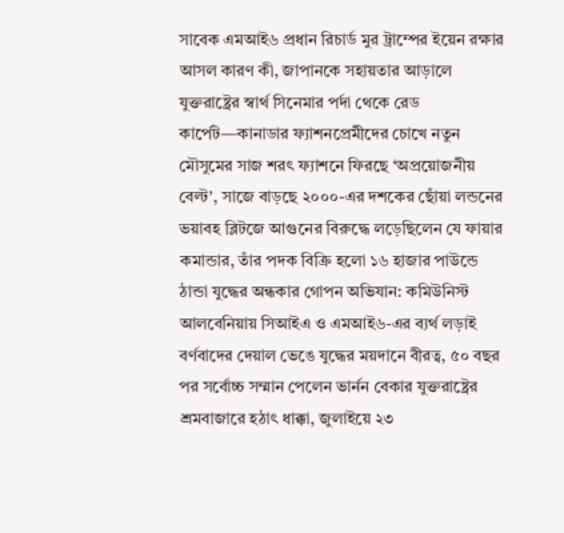সাবেক এমআই৬ প্রধান রিচার্ড মুর ট্রাম্পের ইয়েন রক্ষার আসল কারণ কী, জাপানকে সহায়তার আড়ালে যুক্তরাষ্ট্রের স্বার্থ সিনেমার পর্দা থেকে রেড কার্পেট—কানাডার ফ্যাশনপ্রেমীদের চোখে নতুন মৌসুমের সাজ শরৎ ফ্যাশনে ফিরছে ‘অপ্রয়োজনীয় বেল্ট’, সাজে বাড়ছে ২০০০-এর দশকের ছোঁয়া লন্ডনের ভয়াবহ ব্লিটজে আগুনের বিরুদ্ধে লড়েছিলেন যে ফায়ার কমান্ডার, তাঁর পদক বিক্রি হলো ১৬ হাজার পাউন্ডে ঠান্ডা যুদ্ধের অন্ধকার গোপন অভিযান: কমিউনিস্ট আলবেনিয়ায় সিআইএ ও এমআই৬-এর ব্যর্থ লড়াই বর্ণবাদের দেয়াল ভেঙে যুদ্ধের ময়দানে বীরত্ব, ৫০ বছর পর সর্বোচ্চ সম্মান পেলেন ভার্নন বেকার যুক্তরাষ্ট্রের শ্রমবাজারে হঠাৎ ধাক্কা, জুলাইয়ে ২৩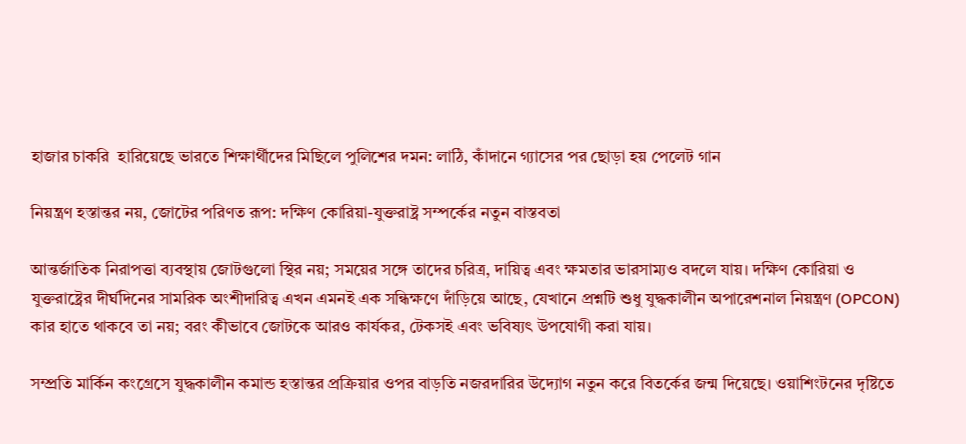হাজার চাকরি  হারিয়েছে ভারতে শিক্ষার্থীদের মিছিলে পুলিশের দমন: লাঠি, কাঁদানে গ্যাসের পর ছোড়া হয় পেলেট গান

নিয়ন্ত্রণ হস্তান্তর নয়, জোটের পরিণত রূপ: দক্ষিণ কোরিয়া-যুক্তরাষ্ট্র সম্পর্কের নতুন বাস্তবতা

আন্তর্জাতিক নিরাপত্তা ব্যবস্থায় জোটগুলো স্থির নয়; সময়ের সঙ্গে তাদের চরিত্র, দায়িত্ব এবং ক্ষমতার ভারসাম্যও বদলে যায়। দক্ষিণ কোরিয়া ও যুক্তরাষ্ট্রের দীর্ঘদিনের সামরিক অংশীদারিত্ব এখন এমনই এক সন্ধিক্ষণে দাঁড়িয়ে আছে, যেখানে প্রশ্নটি শুধু যুদ্ধকালীন অপারেশনাল নিয়ন্ত্রণ (OPCON) কার হাতে থাকবে তা নয়; বরং কীভাবে জোটকে আরও কার্যকর, টেকসই এবং ভবিষ্যৎ উপযোগী করা যায়।

সম্প্রতি মার্কিন কংগ্রেসে যুদ্ধকালীন কমান্ড হস্তান্তর প্রক্রিয়ার ওপর বাড়তি নজরদারির উদ্যোগ নতুন করে বিতর্কের জন্ম দিয়েছে। ওয়াশিংটনের দৃষ্টিতে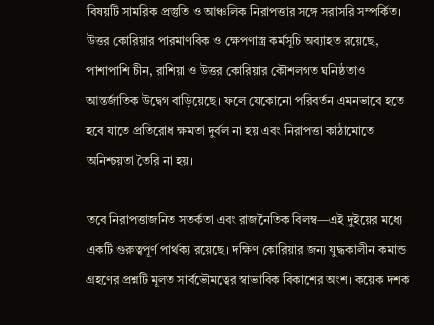বিষয়টি সামরিক প্রস্তুতি ও আঞ্চলিক নিরাপত্তার সঙ্গে সরাসরি সম্পর্কিত। উত্তর কোরিয়ার পারমাণবিক ও ক্ষেপণাস্ত্র কর্মসূচি অব্যাহত রয়েছে, পাশাপাশি চীন, রাশিয়া ও উত্তর কোরিয়ার কৌশলগত ঘনিষ্ঠতাও আন্তর্জাতিক উদ্বেগ বাড়িয়েছে। ফলে যেকোনো পরিবর্তন এমনভাবে হতে হবে যাতে প্রতিরোধ ক্ষমতা দুর্বল না হয় এবং নিরাপত্তা কাঠামোতে অনিশ্চয়তা তৈরি না হয়।

তবে নিরাপত্তাজনিত সতর্কতা এবং রাজনৈতিক বিলম্ব—এই দুইয়ের মধ্যে একটি গুরুত্বপূর্ণ পার্থক্য রয়েছে। দক্ষিণ কোরিয়ার জন্য যুদ্ধকালীন কমান্ড গ্রহণের প্রশ্নটি মূলত সার্বভৌমত্বের স্বাভাবিক বিকাশের অংশ। কয়েক দশক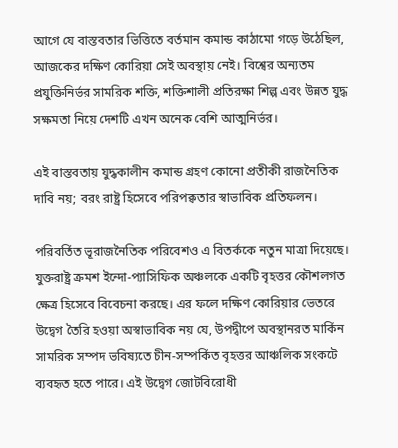আগে যে বাস্তবতার ভিত্তিতে বর্তমান কমান্ড কাঠামো গড়ে উঠেছিল, আজকের দক্ষিণ কোরিয়া সেই অবস্থায় নেই। বিশ্বের অন্যতম প্রযুক্তিনির্ভর সামরিক শক্তি, শক্তিশালী প্রতিরক্ষা শিল্প এবং উন্নত যুদ্ধ সক্ষমতা নিয়ে দেশটি এখন অনেক বেশি আত্মনির্ভর।

এই বাস্তবতায় যুদ্ধকালীন কমান্ড গ্রহণ কোনো প্রতীকী রাজনৈতিক দাবি নয়; বরং রাষ্ট্র হিসেবে পরিপক্বতার স্বাভাবিক প্রতিফলন।

পরিবর্তিত ভূরাজনৈতিক পরিবেশও এ বিতর্ককে নতুন মাত্রা দিয়েছে। যুক্তরাষ্ট্র ক্রমশ ইন্দো-প্যাসিফিক অঞ্চলকে একটি বৃহত্তর কৌশলগত ক্ষেত্র হিসেবে বিবেচনা করছে। এর ফলে দক্ষিণ কোরিয়ার ভেতরে উদ্বেগ তৈরি হওয়া অস্বাভাবিক নয় যে, উপদ্বীপে অবস্থানরত মার্কিন সামরিক সম্পদ ভবিষ্যতে চীন-সম্পর্কিত বৃহত্তর আঞ্চলিক সংকটে ব্যবহৃত হতে পারে। এই উদ্বেগ জোটবিরোধী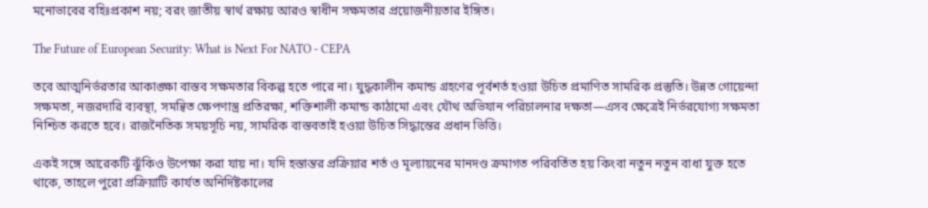মনোভাবের বহিঃপ্রকাশ নয়; বরং জাতীয় স্বার্থ রক্ষায় আরও স্বাধীন সক্ষমতার প্রয়োজনীয়তার ইঙ্গিত।

The Future of European Security: What is Next For NATO - CEPA

তবে আত্মনির্ভরতার আকাঙ্ক্ষা বাস্তব সক্ষমতার বিকল্প হতে পারে না। যুদ্ধকালীন কমান্ড গ্রহণের পূর্বশর্ত হওয়া উচিত প্রমাণিত সামরিক প্রস্তুতি। উন্নত গোয়েন্দা সক্ষমতা, নজরদারি ব্যবস্থা, সমন্বিত ক্ষেপণাস্ত্র প্রতিরক্ষা, শক্তিশালী কমান্ড কাঠামো এবং যৌথ অভিযান পরিচালনার দক্ষতা—এসব ক্ষেত্রেই নির্ভরযোগ্য সক্ষমতা নিশ্চিত করতে হবে। রাজনৈতিক সময়সূচি নয়, সামরিক বাস্তবতাই হওয়া উচিত সিদ্ধান্তের প্রধান ভিত্তি।

একই সঙ্গে আরেকটি ঝুঁকিও উপেক্ষা করা যায় না। যদি হস্তান্তর প্রক্রিয়ার শর্ত ও মূল্যায়নের মানদণ্ড ক্রমাগত পরিবর্তিত হয় কিংবা নতুন নতুন বাধা যুক্ত হতে থাকে, তাহলে পুরো প্রক্রিয়াটি কার্যত অনির্দিষ্টকালের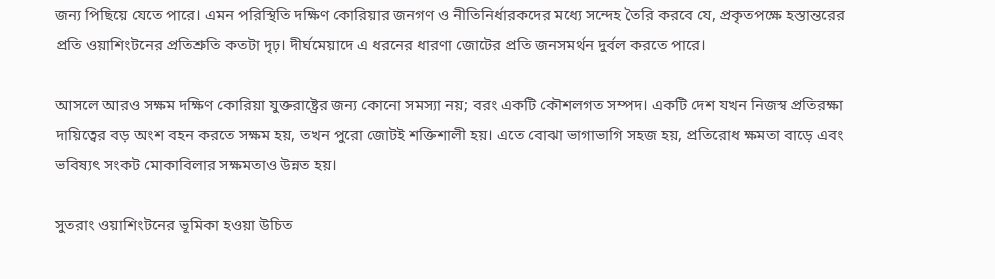জন্য পিছিয়ে যেতে পারে। এমন পরিস্থিতি দক্ষিণ কোরিয়ার জনগণ ও নীতিনির্ধারকদের মধ্যে সন্দেহ তৈরি করবে যে, প্রকৃতপক্ষে হস্তান্তরের প্রতি ওয়াশিংটনের প্রতিশ্রুতি কতটা দৃঢ়। দীর্ঘমেয়াদে এ ধরনের ধারণা জোটের প্রতি জনসমর্থন দুর্বল করতে পারে।

আসলে আরও সক্ষম দক্ষিণ কোরিয়া যুক্তরাষ্ট্রের জন্য কোনো সমস্যা নয়; বরং একটি কৌশলগত সম্পদ। একটি দেশ যখন নিজস্ব প্রতিরক্ষা দায়িত্বের বড় অংশ বহন করতে সক্ষম হয়, তখন পুরো জোটই শক্তিশালী হয়। এতে বোঝা ভাগাভাগি সহজ হয়, প্রতিরোধ ক্ষমতা বাড়ে এবং ভবিষ্যৎ সংকট মোকাবিলার সক্ষমতাও উন্নত হয়।

সুতরাং ওয়াশিংটনের ভূমিকা হওয়া উচিত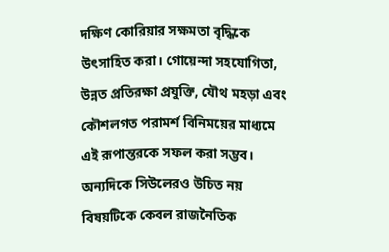দক্ষিণ কোরিয়ার সক্ষমতা বৃদ্ধিকে উৎসাহিত করা। গোয়েন্দা সহযোগিতা, উন্নত প্রতিরক্ষা প্রযুক্তি, যৌথ মহড়া এবং কৌশলগত পরামর্শ বিনিময়ের মাধ্যমে এই রূপান্তরকে সফল করা সম্ভব। অন্যদিকে সিউলেরও উচিত নয় বিষয়টিকে কেবল রাজনৈতিক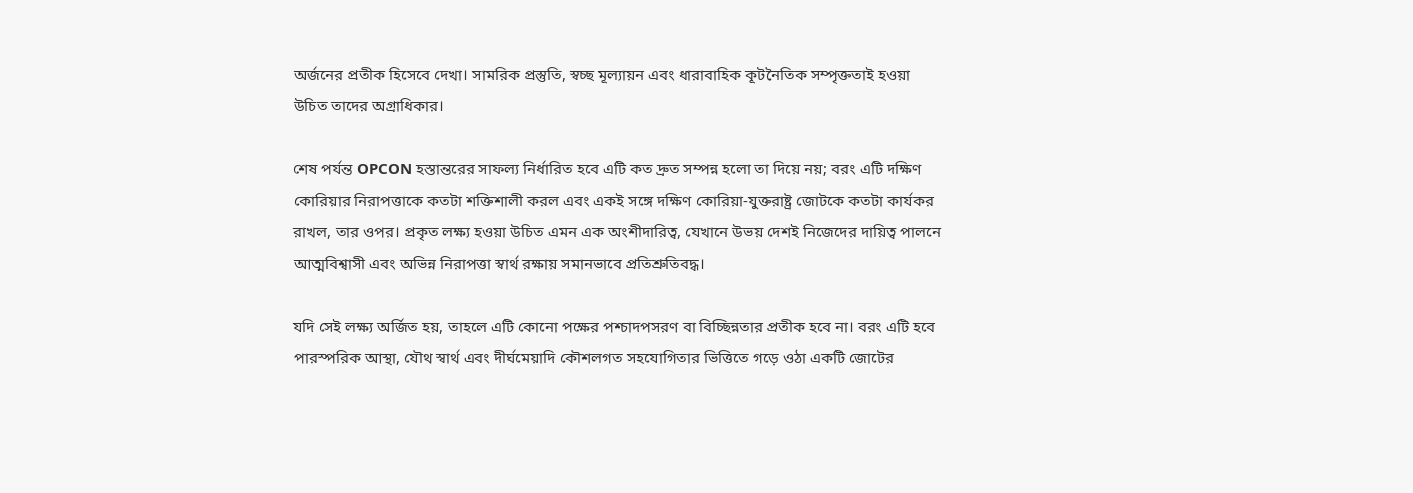অর্জনের প্রতীক হিসেবে দেখা। সামরিক প্রস্তুতি, স্বচ্ছ মূল্যায়ন এবং ধারাবাহিক কূটনৈতিক সম্পৃক্ততাই হওয়া উচিত তাদের অগ্রাধিকার।

শেষ পর্যন্ত OPCON হস্তান্তরের সাফল্য নির্ধারিত হবে এটি কত দ্রুত সম্পন্ন হলো তা দিয়ে নয়; বরং এটি দক্ষিণ কোরিয়ার নিরাপত্তাকে কতটা শক্তিশালী করল এবং একই সঙ্গে দক্ষিণ কোরিয়া-যুক্তরাষ্ট্র জোটকে কতটা কার্যকর রাখল, তার ওপর। প্রকৃত লক্ষ্য হওয়া উচিত এমন এক অংশীদারিত্ব, যেখানে উভয় দেশই নিজেদের দায়িত্ব পালনে আত্মবিশ্বাসী এবং অভিন্ন নিরাপত্তা স্বার্থ রক্ষায় সমানভাবে প্রতিশ্রুতিবদ্ধ।

যদি সেই লক্ষ্য অর্জিত হয়, তাহলে এটি কোনো পক্ষের পশ্চাদপসরণ বা বিচ্ছিন্নতার প্রতীক হবে না। বরং এটি হবে পারস্পরিক আস্থা, যৌথ স্বার্থ এবং দীর্ঘমেয়াদি কৌশলগত সহযোগিতার ভিত্তিতে গড়ে ওঠা একটি জোটের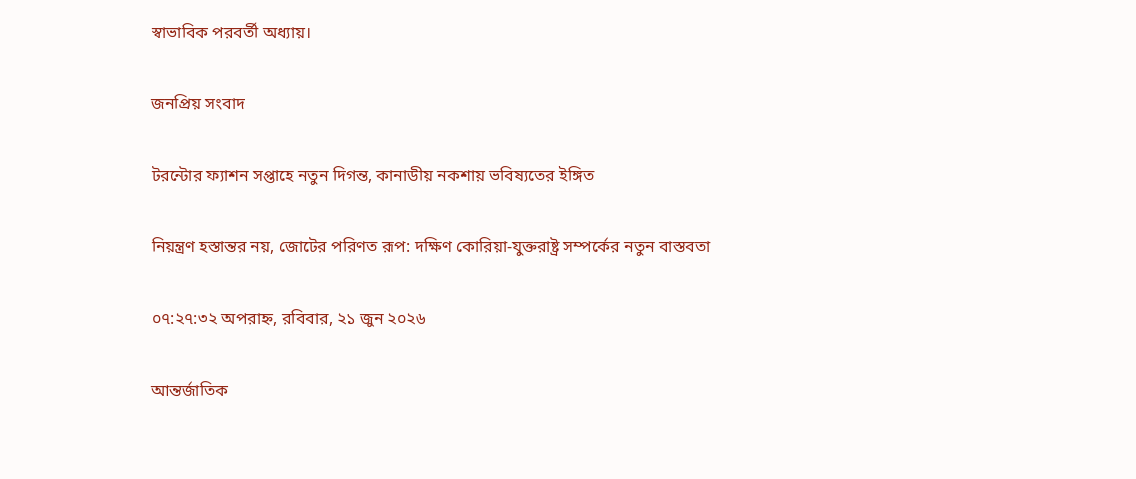স্বাভাবিক পরবর্তী অধ্যায়।

জনপ্রিয় সংবাদ

টরন্টোর ফ্যাশন সপ্তাহে নতুন দিগন্ত, কানাডীয় নকশায় ভবিষ্যতের ইঙ্গিত

নিয়ন্ত্রণ হস্তান্তর নয়, জোটের পরিণত রূপ: দক্ষিণ কোরিয়া-যুক্তরাষ্ট্র সম্পর্কের নতুন বাস্তবতা

০৭:২৭:৩২ অপরাহ্ন, রবিবার, ২১ জুন ২০২৬

আন্তর্জাতিক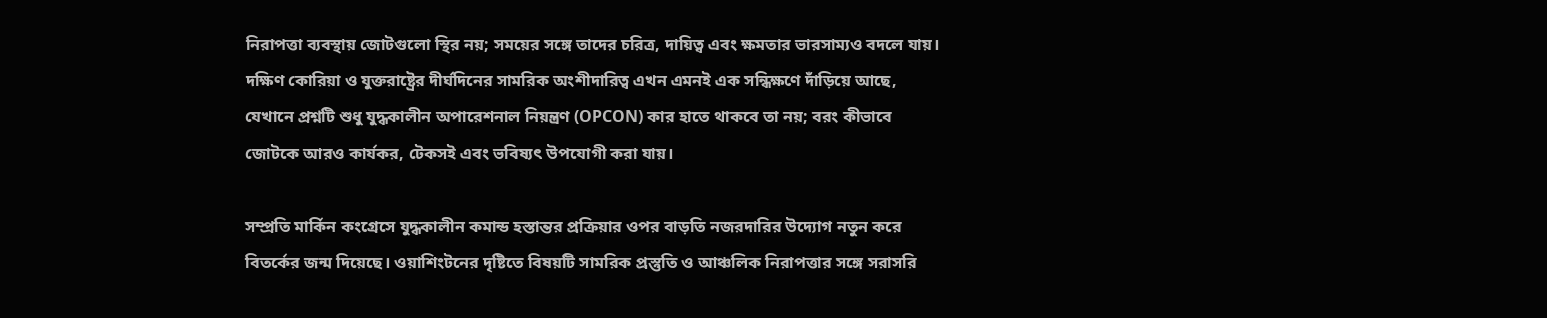নিরাপত্তা ব্যবস্থায় জোটগুলো স্থির নয়; সময়ের সঙ্গে তাদের চরিত্র, দায়িত্ব এবং ক্ষমতার ভারসাম্যও বদলে যায়। দক্ষিণ কোরিয়া ও যুক্তরাষ্ট্রের দীর্ঘদিনের সামরিক অংশীদারিত্ব এখন এমনই এক সন্ধিক্ষণে দাঁড়িয়ে আছে, যেখানে প্রশ্নটি শুধু যুদ্ধকালীন অপারেশনাল নিয়ন্ত্রণ (OPCON) কার হাতে থাকবে তা নয়; বরং কীভাবে জোটকে আরও কার্যকর, টেকসই এবং ভবিষ্যৎ উপযোগী করা যায়।

সম্প্রতি মার্কিন কংগ্রেসে যুদ্ধকালীন কমান্ড হস্তান্তর প্রক্রিয়ার ওপর বাড়তি নজরদারির উদ্যোগ নতুন করে বিতর্কের জন্ম দিয়েছে। ওয়াশিংটনের দৃষ্টিতে বিষয়টি সামরিক প্রস্তুতি ও আঞ্চলিক নিরাপত্তার সঙ্গে সরাসরি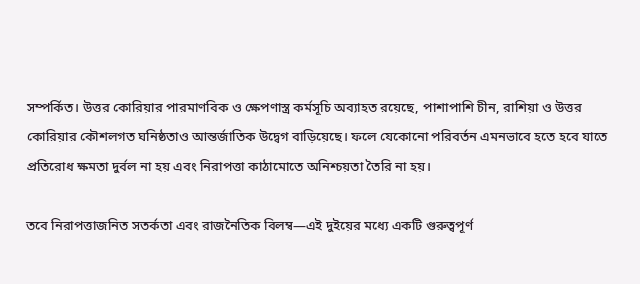সম্পর্কিত। উত্তর কোরিয়ার পারমাণবিক ও ক্ষেপণাস্ত্র কর্মসূচি অব্যাহত রয়েছে, পাশাপাশি চীন, রাশিয়া ও উত্তর কোরিয়ার কৌশলগত ঘনিষ্ঠতাও আন্তর্জাতিক উদ্বেগ বাড়িয়েছে। ফলে যেকোনো পরিবর্তন এমনভাবে হতে হবে যাতে প্রতিরোধ ক্ষমতা দুর্বল না হয় এবং নিরাপত্তা কাঠামোতে অনিশ্চয়তা তৈরি না হয়।

তবে নিরাপত্তাজনিত সতর্কতা এবং রাজনৈতিক বিলম্ব—এই দুইয়ের মধ্যে একটি গুরুত্বপূর্ণ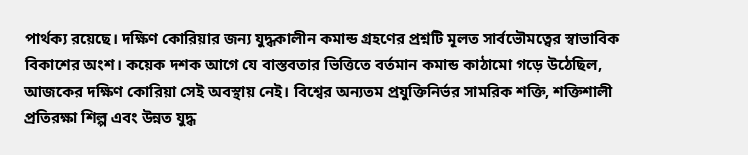পার্থক্য রয়েছে। দক্ষিণ কোরিয়ার জন্য যুদ্ধকালীন কমান্ড গ্রহণের প্রশ্নটি মূলত সার্বভৌমত্বের স্বাভাবিক বিকাশের অংশ। কয়েক দশক আগে যে বাস্তবতার ভিত্তিতে বর্তমান কমান্ড কাঠামো গড়ে উঠেছিল, আজকের দক্ষিণ কোরিয়া সেই অবস্থায় নেই। বিশ্বের অন্যতম প্রযুক্তিনির্ভর সামরিক শক্তি, শক্তিশালী প্রতিরক্ষা শিল্প এবং উন্নত যুদ্ধ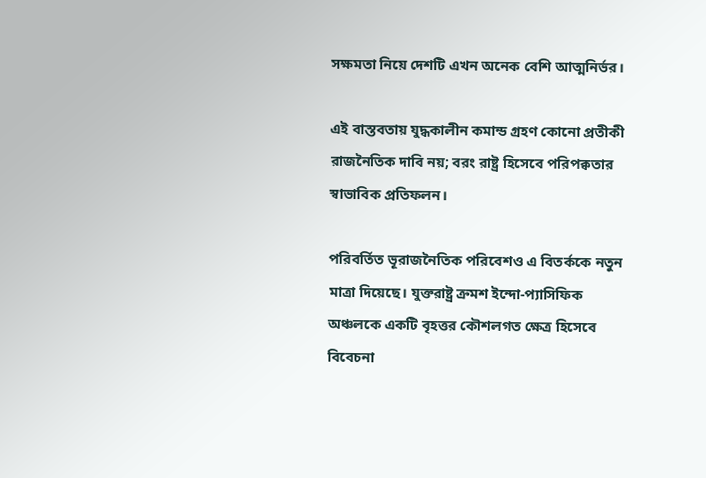সক্ষমতা নিয়ে দেশটি এখন অনেক বেশি আত্মনির্ভর।

এই বাস্তবতায় যুদ্ধকালীন কমান্ড গ্রহণ কোনো প্রতীকী রাজনৈতিক দাবি নয়; বরং রাষ্ট্র হিসেবে পরিপক্বতার স্বাভাবিক প্রতিফলন।

পরিবর্তিত ভূরাজনৈতিক পরিবেশও এ বিতর্ককে নতুন মাত্রা দিয়েছে। যুক্তরাষ্ট্র ক্রমশ ইন্দো-প্যাসিফিক অঞ্চলকে একটি বৃহত্তর কৌশলগত ক্ষেত্র হিসেবে বিবেচনা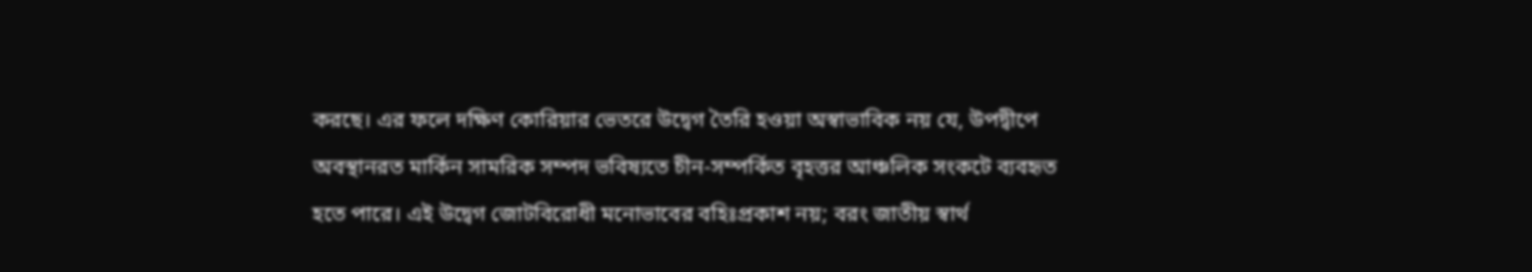করছে। এর ফলে দক্ষিণ কোরিয়ার ভেতরে উদ্বেগ তৈরি হওয়া অস্বাভাবিক নয় যে, উপদ্বীপে অবস্থানরত মার্কিন সামরিক সম্পদ ভবিষ্যতে চীন-সম্পর্কিত বৃহত্তর আঞ্চলিক সংকটে ব্যবহৃত হতে পারে। এই উদ্বেগ জোটবিরোধী মনোভাবের বহিঃপ্রকাশ নয়; বরং জাতীয় স্বার্থ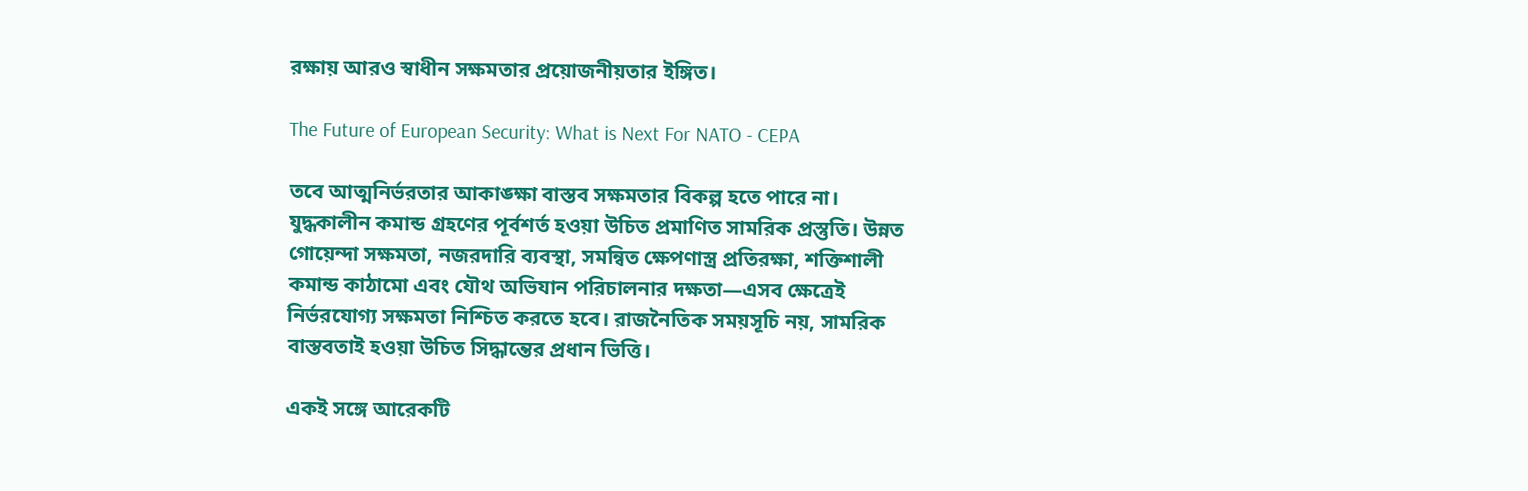রক্ষায় আরও স্বাধীন সক্ষমতার প্রয়োজনীয়তার ইঙ্গিত।

The Future of European Security: What is Next For NATO - CEPA

তবে আত্মনির্ভরতার আকাঙ্ক্ষা বাস্তব সক্ষমতার বিকল্প হতে পারে না। যুদ্ধকালীন কমান্ড গ্রহণের পূর্বশর্ত হওয়া উচিত প্রমাণিত সামরিক প্রস্তুতি। উন্নত গোয়েন্দা সক্ষমতা, নজরদারি ব্যবস্থা, সমন্বিত ক্ষেপণাস্ত্র প্রতিরক্ষা, শক্তিশালী কমান্ড কাঠামো এবং যৌথ অভিযান পরিচালনার দক্ষতা—এসব ক্ষেত্রেই নির্ভরযোগ্য সক্ষমতা নিশ্চিত করতে হবে। রাজনৈতিক সময়সূচি নয়, সামরিক বাস্তবতাই হওয়া উচিত সিদ্ধান্তের প্রধান ভিত্তি।

একই সঙ্গে আরেকটি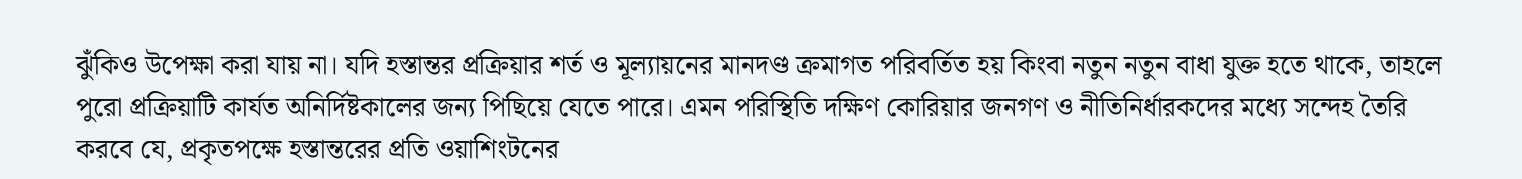ঝুঁকিও উপেক্ষা করা যায় না। যদি হস্তান্তর প্রক্রিয়ার শর্ত ও মূল্যায়নের মানদণ্ড ক্রমাগত পরিবর্তিত হয় কিংবা নতুন নতুন বাধা যুক্ত হতে থাকে, তাহলে পুরো প্রক্রিয়াটি কার্যত অনির্দিষ্টকালের জন্য পিছিয়ে যেতে পারে। এমন পরিস্থিতি দক্ষিণ কোরিয়ার জনগণ ও নীতিনির্ধারকদের মধ্যে সন্দেহ তৈরি করবে যে, প্রকৃতপক্ষে হস্তান্তরের প্রতি ওয়াশিংটনের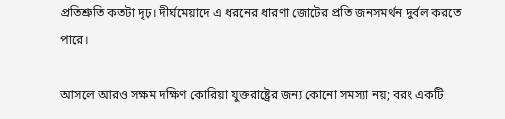প্রতিশ্রুতি কতটা দৃঢ়। দীর্ঘমেয়াদে এ ধরনের ধারণা জোটের প্রতি জনসমর্থন দুর্বল করতে পারে।

আসলে আরও সক্ষম দক্ষিণ কোরিয়া যুক্তরাষ্ট্রের জন্য কোনো সমস্যা নয়; বরং একটি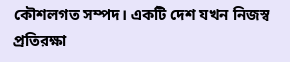কৌশলগত সম্পদ। একটি দেশ যখন নিজস্ব প্রতিরক্ষা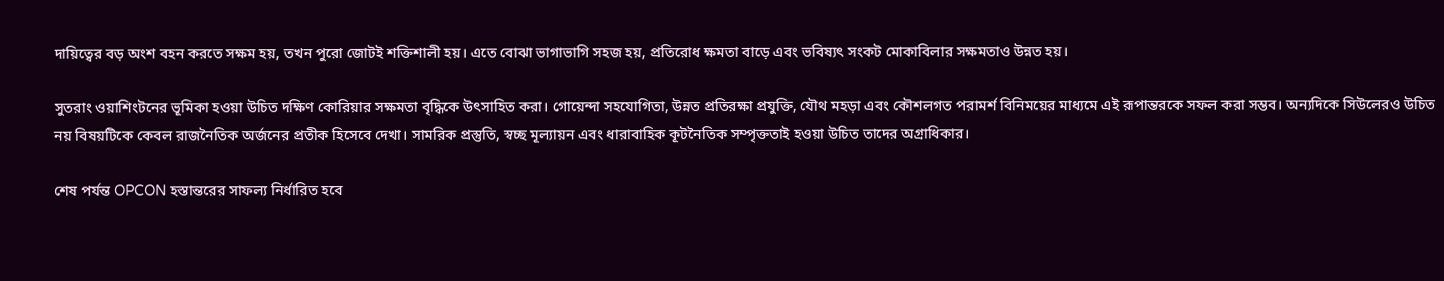দায়িত্বের বড় অংশ বহন করতে সক্ষম হয়, তখন পুরো জোটই শক্তিশালী হয়। এতে বোঝা ভাগাভাগি সহজ হয়, প্রতিরোধ ক্ষমতা বাড়ে এবং ভবিষ্যৎ সংকট মোকাবিলার সক্ষমতাও উন্নত হয়।

সুতরাং ওয়াশিংটনের ভূমিকা হওয়া উচিত দক্ষিণ কোরিয়ার সক্ষমতা বৃদ্ধিকে উৎসাহিত করা। গোয়েন্দা সহযোগিতা, উন্নত প্রতিরক্ষা প্রযুক্তি, যৌথ মহড়া এবং কৌশলগত পরামর্শ বিনিময়ের মাধ্যমে এই রূপান্তরকে সফল করা সম্ভব। অন্যদিকে সিউলেরও উচিত নয় বিষয়টিকে কেবল রাজনৈতিক অর্জনের প্রতীক হিসেবে দেখা। সামরিক প্রস্তুতি, স্বচ্ছ মূল্যায়ন এবং ধারাবাহিক কূটনৈতিক সম্পৃক্ততাই হওয়া উচিত তাদের অগ্রাধিকার।

শেষ পর্যন্ত OPCON হস্তান্তরের সাফল্য নির্ধারিত হবে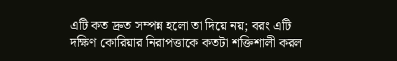এটি কত দ্রুত সম্পন্ন হলো তা দিয়ে নয়; বরং এটি দক্ষিণ কোরিয়ার নিরাপত্তাকে কতটা শক্তিশালী করল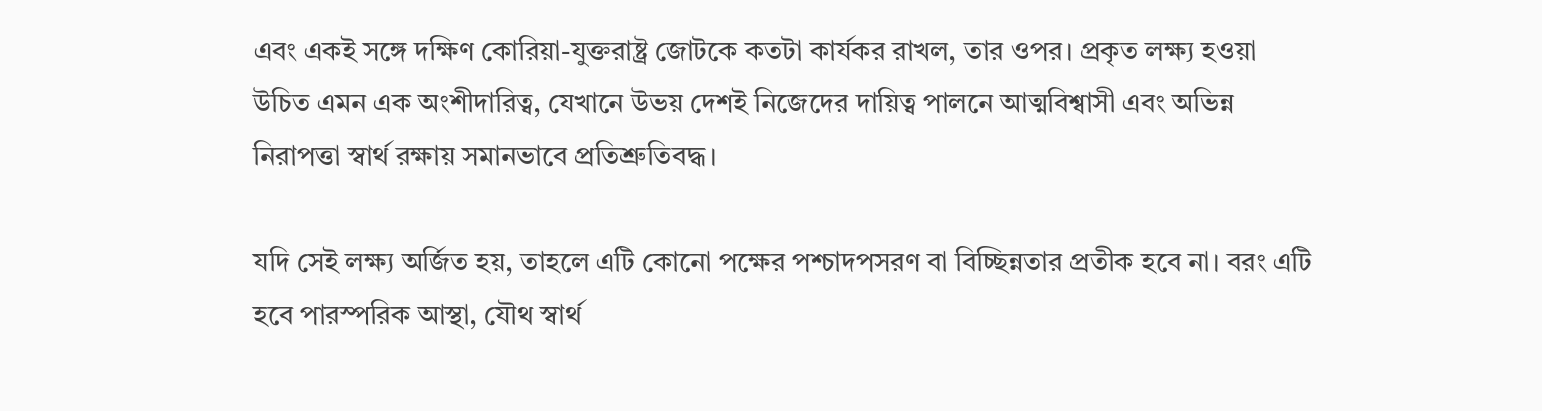এবং একই সঙ্গে দক্ষিণ কোরিয়া-যুক্তরাষ্ট্র জোটকে কতটা কার্যকর রাখল, তার ওপর। প্রকৃত লক্ষ্য হওয়া উচিত এমন এক অংশীদারিত্ব, যেখানে উভয় দেশই নিজেদের দায়িত্ব পালনে আত্মবিশ্বাসী এবং অভিন্ন নিরাপত্তা স্বার্থ রক্ষায় সমানভাবে প্রতিশ্রুতিবদ্ধ।

যদি সেই লক্ষ্য অর্জিত হয়, তাহলে এটি কোনো পক্ষের পশ্চাদপসরণ বা বিচ্ছিন্নতার প্রতীক হবে না। বরং এটি হবে পারস্পরিক আস্থা, যৌথ স্বার্থ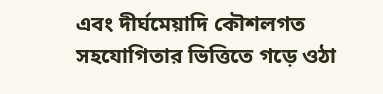এবং দীর্ঘমেয়াদি কৌশলগত সহযোগিতার ভিত্তিতে গড়ে ওঠা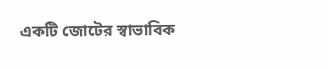একটি জোটের স্বাভাবিক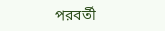পরবর্তী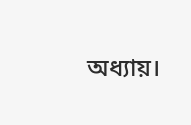অধ্যায়।